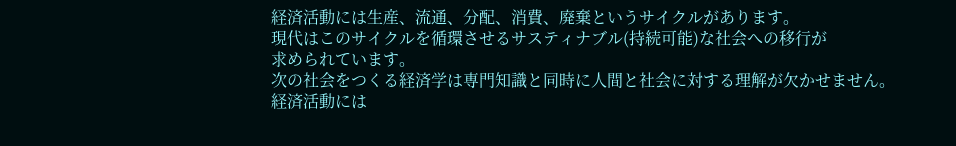経済活動には生産、流通、分配、消費、廃棄というサイクルがあります。
現代はこのサイクルを循環させるサスティナブル(持続可能)な社会への移行が
求められています。
次の社会をつくる経済学は専門知識と同時に人間と社会に対する理解が欠かせません。
経済活動には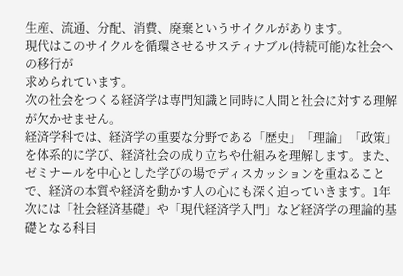生産、流通、分配、消費、廃棄というサイクルがあります。
現代はこのサイクルを循環させるサスティナブル(持続可能)な社会への移行が
求められています。
次の社会をつくる経済学は専門知識と同時に人間と社会に対する理解が欠かせません。
経済学科では、経済学の重要な分野である「歴史」「理論」「政策」を体系的に学び、経済社会の成り立ちや仕組みを理解します。また、ゼミナールを中心とした学びの場でディスカッションを重ねることで、経済の本質や経済を動かす人の心にも深く迫っていきます。1年次には「社会経済基礎」や「現代経済学入門」など経済学の理論的基礎となる科目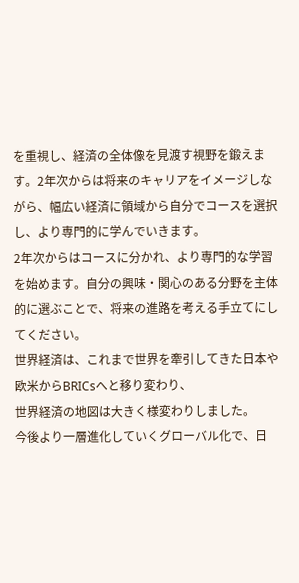を重視し、経済の全体像を見渡す視野を鍛えます。2年次からは将来のキャリアをイメージしながら、幅広い経済に領域から自分でコースを選択し、より専門的に学んでいきます。
2年次からはコースに分かれ、より専門的な学習を始めます。自分の興味・関心のある分野を主体的に選ぶことで、将来の進路を考える手立てにしてください。
世界経済は、これまで世界を牽引してきた日本や欧米からBRICsへと移り変わり、
世界経済の地図は大きく様変わりしました。
今後より一層進化していくグローバル化で、日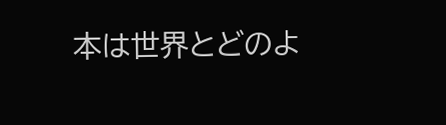本は世界とどのよ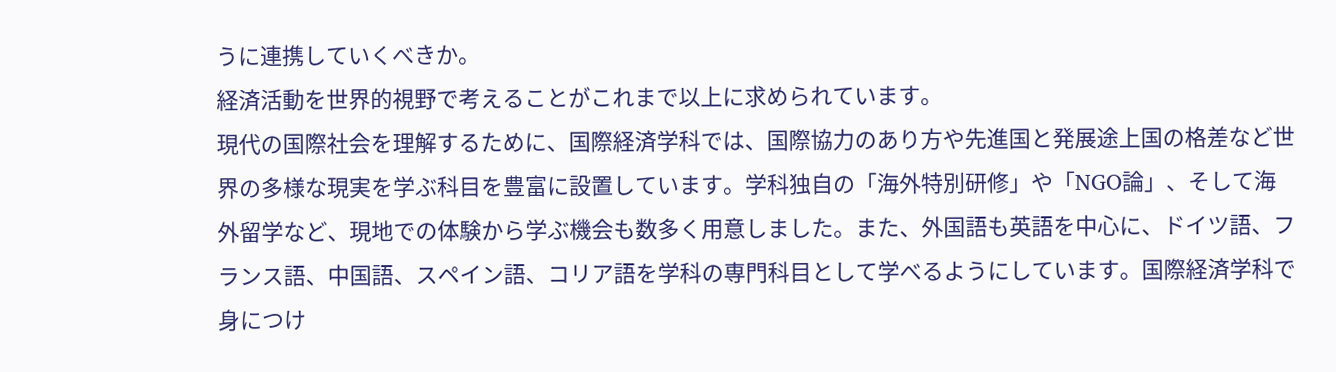うに連携していくべきか。
経済活動を世界的視野で考えることがこれまで以上に求められています。
現代の国際社会を理解するために、国際経済学科では、国際協力のあり方や先進国と発展途上国の格差など世界の多様な現実を学ぶ科目を豊富に設置しています。学科独自の「海外特別研修」や「NGO論」、そして海外留学など、現地での体験から学ぶ機会も数多く用意しました。また、外国語も英語を中心に、ドイツ語、フランス語、中国語、スペイン語、コリア語を学科の専門科目として学べるようにしています。国際経済学科で身につけ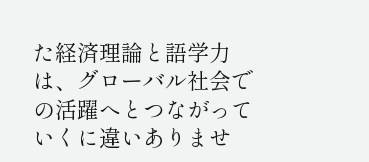た経済理論と語学力は、グローバル社会での活躍へとつながっていくに違いありませ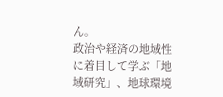ん。
政治や経済の地域性に着目して学ぶ「地域研究」、地球環境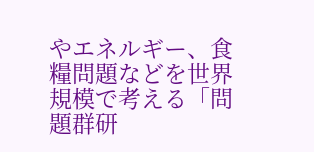やエネルギー、食糧問題などを世界規模で考える「問題群研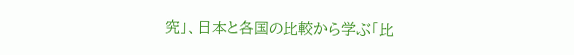究」、日本と各国の比較から学ぶ「比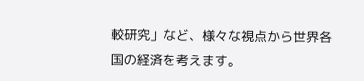較研究」など、様々な視点から世界各国の経済を考えます。